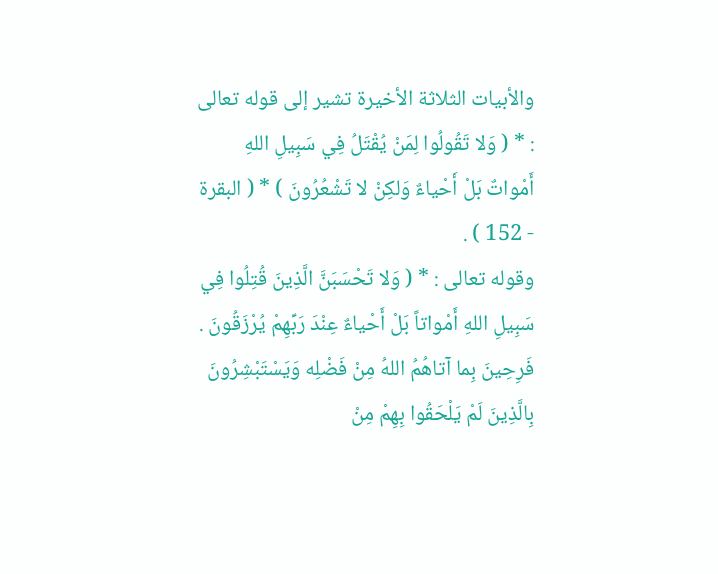والأبيات الثلاثة الأخيرة تشير إلى قوله تعالى : * ( وَلا تَقُولُوا لِمَنْ يُقْتَلُ فِي سَبِيلِ اللهِ أَمْواتٌ بَلْ أَحْياءٌ وَلكِنْ لا تَشْعُرُونَ ) * ( البقرة - 152 ) .
وقوله تعالى : * ( وَلا تَحْسَبَنَّ الَّذِينَ قُتِلُوا فِي سَبِيلِ اللهِ أَمْواتاً بَلْ أَحْياءٌ عِنْدَ رَبِّهِمْ يُرْزَقُونَ . فَرِحِينَ بِما آتاهُمُ اللهُ مِنْ فَضْلِه وَيَسْتَبْشِرُونَ بِالَّذِينَ لَمْ يَلْحَقُوا بِهِمْ مِنْ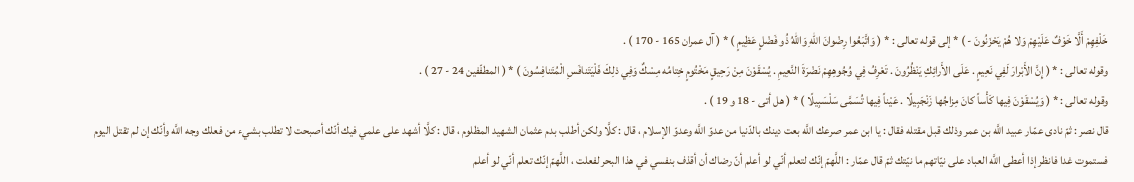خَلْفِهِمْ أَلَّا خَوْفٌ عَلَيْهِمْ وَلا هُمْ يَحْزَنُونَ - ) * إلى قوله تعالى : * ( وَاتَّبَعُوا رِضْوانَ اللهِ وَاللهُ ذُو فَضْلٍ عَظِيمٍ ) * ( آل عمران 165 - 170 ) .
وقوله تعالى : * ( إِنَّ الأَبْرارَ لَفِي نَعِيمٍ . عَلَى الأَرائِكِ يَنْظُرُونَ . تَعْرِفُ فِي وُجُوهِهِمْ نَضْرَةَ النَّعِيمِ . يُسْقَوْنَ مِنْ رَحِيقٍ مَخْتُومٍ خِتامُه مِسْكٌ وَفِي ذلِكَ فَلْيَتَنافَسِ الْمُتَنافِسُونَ ) * ( المطفّفين 24 - 27 ) .
وقوله تعالى : * ( وَيُسْقَوْنَ فِيها كَأْساً كانَ مِزاجُها زَنْجَبِيلًا . عَيْناً فِيها تُسَمَّى سَلْسَبِيلًا ) * ( هل أتى - 18 و 19 ) .
قال نصر : ثمّ نادى عمّار عبيد اللَّه بن عمر وذلك قبل مقتله فقال : يا ابن عمر صرعك اللَّه بعت دينك بالدّنيا من عدوّ اللَّه وعدوّ الإسلام ، قال : كلَّا ولكن أطلب بدم عثمان الشهيد المظلوم ، قال : كلَّا أشهد على علمي فيك أنّك أصبحت لا تطلب بشيء من فعلك وجه اللَّه وأنّك إن لم تقتل اليوم فستموت غدا فانظر إذا أعطى اللَّه العباد على نيّاتهم ما نيّتك ثمّ قال عمّار : اللَّهمّ إنّك لتعلم أنّي لو أعلم أنّ رضاك أن أقذف بنفسي في هذا البحر لفعلت ، اللَّهمّ إنّك تعلم أنّي لو أعلم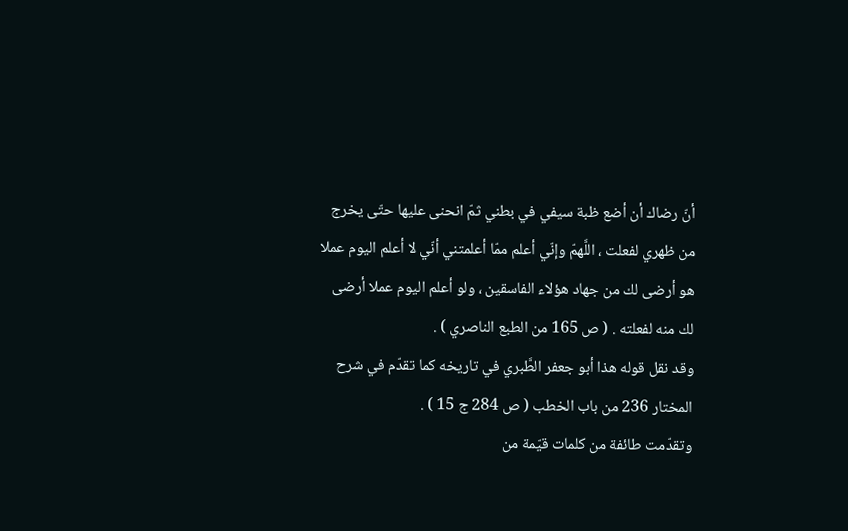أنّ رضاك أن أضع ظبة سيفي في بطني ثمّ انحنى عليها حتّى يخرج من ظهري لفعلت ، اللَّهمّ وإنّي أعلم ممّا أعلمتني أنّي لا أعلم اليوم عملا هو أرضى لك من جهاد هؤلاء الفاسقين ، ولو أعلم اليوم عملا أرضى لك منه لفعلته . ( ص 165 من الطبع الناصري ) .
وقد نقل قوله هذا أبو جعفر الطَّبري في تاريخه كما تقدّم في شرح المختار 236 من باب الخطب ( ص 284 ج 15 ) .
وتقدّمت طائفة من كلمات قيّمة من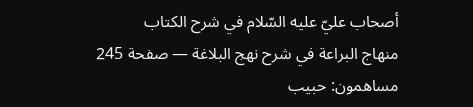أصحاب عليّ عليه السّلام في شرح الكتاب
منهاج البراعة في شرح نهج البلاغة — صفحة 245
مساهمون: حبيب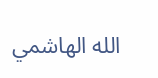الله الهاشمي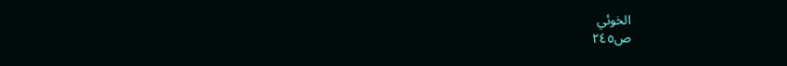الخوئي
ص٢٤٥